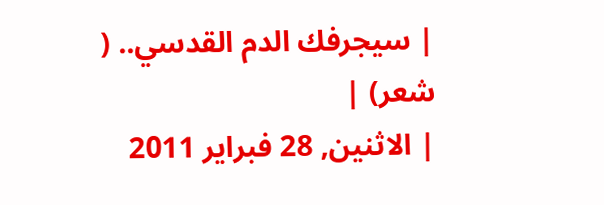| سيجرفك الدم القدسي.. ( شعر) |
| الاثنين, 28 فبراير 2011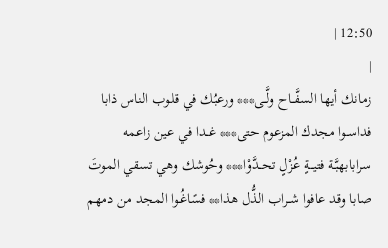12:50 |
|
زمانك أيها السفَّــاح ولَّــى*** ورعبُك في قلـوب الناس ذابا فداســوا مجدك المزعوم حتى*** غــدا في عين زاعمه سرابابهبَّة فتيـــةٍ عُزْلٍ تحــدَّوْا*** وحُوشك وهي تسقي الموتَ صابا وقد عافوا شــراب الذُّل هذا** فسًاغُـوا المجد من دمهم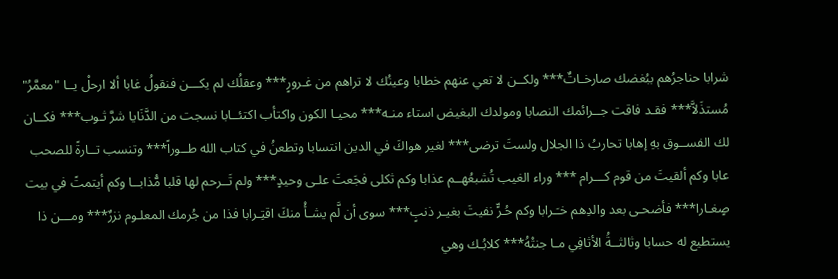شرابا حناجرُهم ببُغضك صارخـاتٌ*** ولكــن لا تعي عنهم خطابا وعينُك لا تراهم من غـرورٍ*** وعقلُك لم يكـــن فنقولُ غابا ألا ارحلْ يــا "معمَّرُ" مُستذَلاَّ*** فقـد فاقت جــرائمك النصابا ومولدك البغيض استاء منـه*** محيـا الكون واكتأب اكتئــابا نسجت من الدَّنَايا شرَّ ثـوب*** فكــان لك الفســوق بهِ إهابا تحاربُ ذا الجلال ولستَ ترضى*** لغير هواكَ في الدين انتسابا وتطعنُ في كتاب الله طــوراً*** وتنسب تــارةً للصحب عابا وكم ألقيتَ من قوم كـــرام *** وراء الغيب تُشبعُهــم عذابا وكم ثكلى فجَعتَ علـى وحيدٍ*** ولم تَــرحم لها قلبا مُّذابــا وكم أيتمتً في بيت صٍغـارا*** فأضحـى بعد والدِهم خـَـرابا وكم حُـرٍّ نفيتَ بغيـر ذنبٍ*** سوى أن لَّم يشـأْ منكَ اقتِـرابا فذا من جُرمك المعلـوم نزرٌ*** ومـــن ذا يستطيع له حسابا وثالثــةُ الأثافِي مـا جنتْهُ*** كلابُـك وهي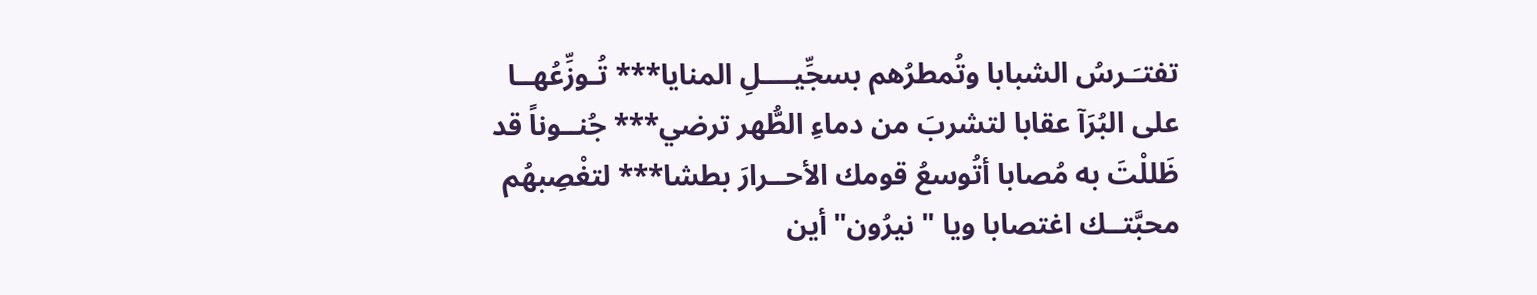تفتـَـرسُ الشبابا وتُمطرُهم بسجِّيــــلِ المنايا*** تُـوزِّعُهــا على البُرَآ عقابا لتشربَ من دماءِ الطُّهر ترضي*** جُنــوناً قد ظَللْتَ به مُصابا أتُوسعُ قومك الأحــرارَ بطشا*** لتغْصِبهُم محبَّتــك اغتصابا ويا " نيرُون" أين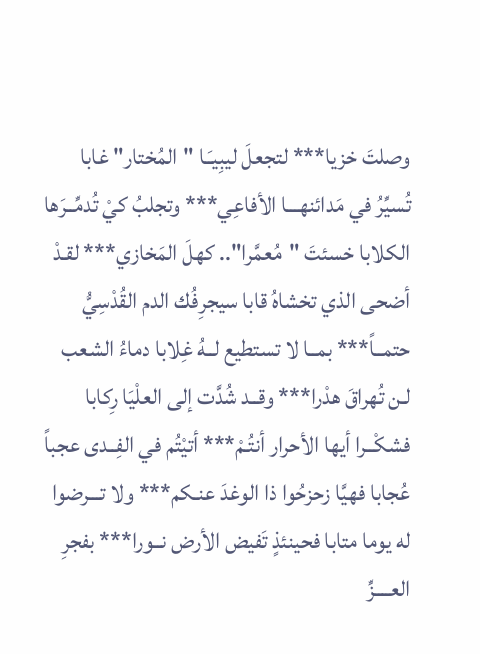وصلتَ خزيا*** لتجعلَ ليبِيـَـا "المُختار" غابا تُسيِّرُ في مَدائنهـــا الأفاعِي*** وتجلبُ كيْ تُدمِّــرَها الكلابا خسئتَ "مُعمَّرا".. كهلَ المَخازي*** لقـدْ أضحى الذي تخشاهُ قابا سيجرِفُك الدم القُدْسِيُّ حتمــاً*** بمــا لا تستطيع لــهُ غِلابا دماءُ الشعب لـن تُهراقَ هدْرا*** وقــد شُدَّت إلى العلْيَا رِكابا فشكْــرا أيها الأحرار أنتُـمْ*** أتيْتُم في الفِــدى عجباً عُجابا فهيَّا زحزحُوا ذا الوغدَ عنـكم*** ولا تـــرضوا له يوما متابا فحينئذٍ تَفيض الأرض نــورا*** بفجرِ العــــزِّ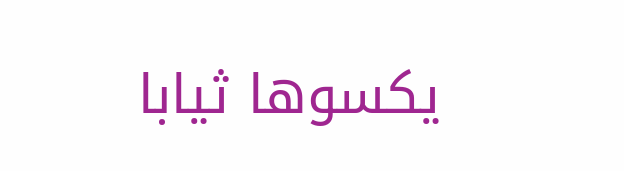يكسوها ثيابا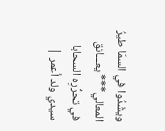ويشْدُوا في السمَا طيرُ المعالي*** يعـــانق في تحرُّرِه السحابا سيدي ولد أعمر |